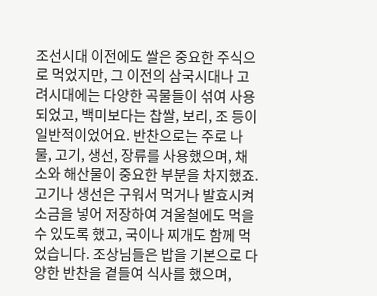조선시대 이전에도 쌀은 중요한 주식으로 먹었지만, 그 이전의 삼국시대나 고려시대에는 다양한 곡물들이 섞여 사용되었고, 백미보다는 찹쌀, 보리, 조 등이 일반적이었어요. 반찬으로는 주로 나물, 고기, 생선, 장류를 사용했으며, 채소와 해산물이 중요한 부분을 차지했죠. 고기나 생선은 구워서 먹거나 발효시켜 소금을 넣어 저장하여 겨울철에도 먹을 수 있도록 했고, 국이나 찌개도 함께 먹었습니다. 조상님들은 밥을 기본으로 다양한 반찬을 곁들여 식사를 했으며,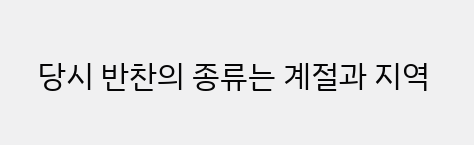당시 반찬의 종류는 계절과 지역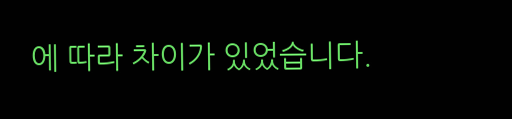에 따라 차이가 있었습니다.